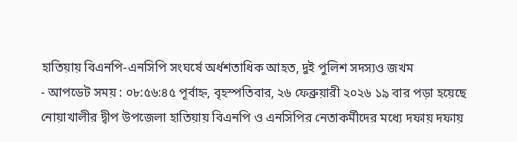হাতিয়ায় বিএনপি-এনসিপি সংঘর্ষে অর্ধশতাধিক আহত, দুই পুলিশ সদস্যও জখম
- আপডেট সময় : ০৮:৫৬:৪৫ পূর্বাহ্ন, বৃহস্পতিবার, ২৬ ফেব্রুয়ারী ২০২৬ ১৯ বার পড়া হয়েছে
নোয়াখালীর দ্বীপ উপজেলা হাতিয়ায় বিএনপি ও এনসিপির নেতাকর্মীদের মধ্যে দফায় দফায়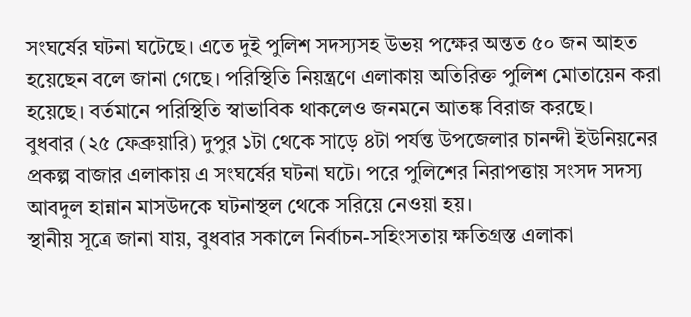সংঘর্ষের ঘটনা ঘটেছে। এতে দুই পুলিশ সদস্যসহ উভয় পক্ষের অন্তত ৫০ জন আহত হয়েছেন বলে জানা গেছে। পরিস্থিতি নিয়ন্ত্রণে এলাকায় অতিরিক্ত পুলিশ মোতায়েন করা হয়েছে। বর্তমানে পরিস্থিতি স্বাভাবিক থাকলেও জনমনে আতঙ্ক বিরাজ করছে।
বুধবার (২৫ ফেব্রুয়ারি) দুপুর ১টা থেকে সাড়ে ৪টা পর্যন্ত উপজেলার চানন্দী ইউনিয়নের প্রকল্প বাজার এলাকায় এ সংঘর্ষের ঘটনা ঘটে। পরে পুলিশের নিরাপত্তায় সংসদ সদস্য আবদুল হান্নান মাসউদকে ঘটনাস্থল থেকে সরিয়ে নেওয়া হয়।
স্থানীয় সূত্রে জানা যায়, বুধবার সকালে নির্বাচন-সহিংসতায় ক্ষতিগ্রস্ত এলাকা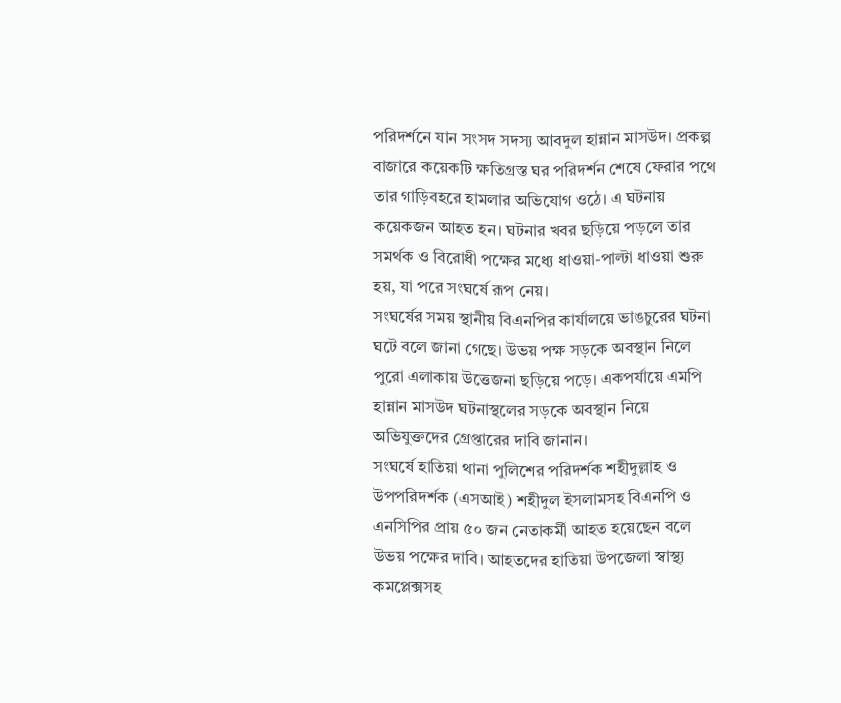পরিদর্শনে যান সংসদ সদস্য আবদুল হান্নান মাসউদ। প্রকল্প বাজারে কয়েকটি ক্ষতিগ্রস্ত ঘর পরিদর্শন শেষে ফেরার পথে তার গাড়িবহরে হামলার অভিযোগ ওঠে। এ ঘটনায় কয়েকজন আহত হন। ঘটনার খবর ছড়িয়ে পড়লে তার সমর্থক ও বিরোধী পক্ষের মধ্যে ধাওয়া-পাল্টা ধাওয়া শুরু হয়, যা পরে সংঘর্ষে রূপ নেয়।
সংঘর্ষের সময় স্থানীয় বিএনপির কার্যালয়ে ভাঙচুরের ঘটনা ঘটে বলে জানা গেছে। উভয় পক্ষ সড়কে অবস্থান নিলে পুরো এলাকায় উত্তেজনা ছড়িয়ে পড়ে। একপর্যায়ে এমপি হান্নান মাসউদ ঘটনাস্থলের সড়কে অবস্থান নিয়ে অভিযুক্তদের গ্রেপ্তারের দাবি জানান।
সংঘর্ষে হাতিয়া থানা পুলিশের পরিদর্শক শহীদুল্লাহ ও উপপরিদর্শক (এসআই) শহীদুল ইসলামসহ বিএনপি ও এনসিপির প্রায় ৫০ জন নেতাকর্মী আহত হয়েছেন বলে উভয় পক্ষের দাবি। আহতদের হাতিয়া উপজেলা স্বাস্থ্য কমপ্লেক্সসহ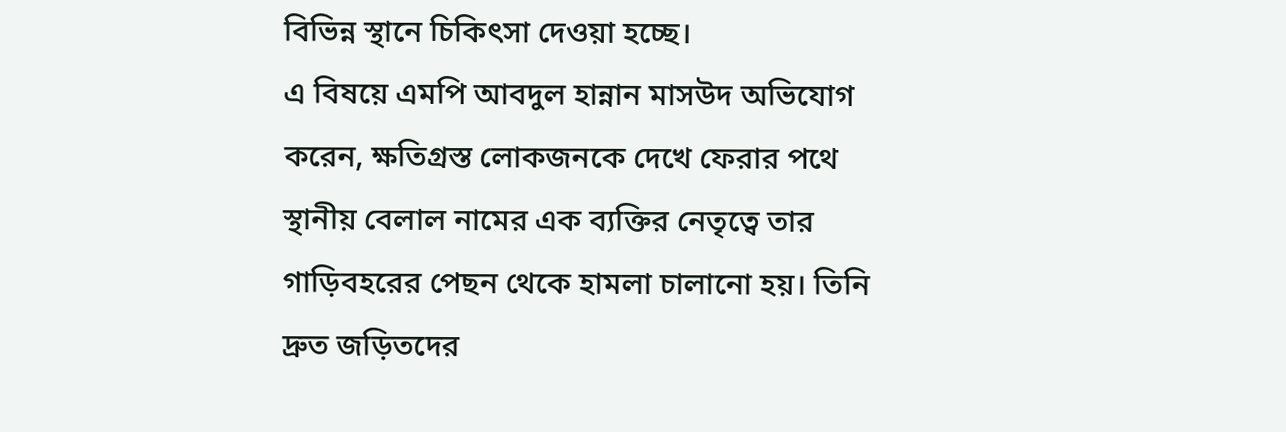বিভিন্ন স্থানে চিকিৎসা দেওয়া হচ্ছে।
এ বিষয়ে এমপি আবদুল হান্নান মাসউদ অভিযোগ করেন, ক্ষতিগ্রস্ত লোকজনকে দেখে ফেরার পথে স্থানীয় বেলাল নামের এক ব্যক্তির নেতৃত্বে তার গাড়িবহরের পেছন থেকে হামলা চালানো হয়। তিনি দ্রুত জড়িতদের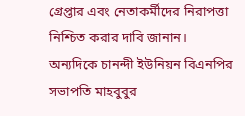গ্রেপ্তার এবং নেতাকর্মীদের নিরাপত্তা নিশ্চিত করার দাবি জানান।
অন্যদিকে চানন্দী ইউনিয়ন বিএনপির সভাপতি মাহবুবুর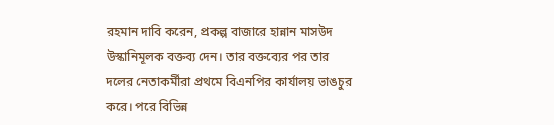রহমান দাবি করেন, প্রকল্প বাজারে হান্নান মাসউদ উস্কানিমূলক বক্তব্য দেন। তার বক্তব্যের পর তার দলের নেতাকর্মীরা প্রথমে বিএনপির কার্যালয় ভাঙচুর করে। পরে বিভিন্ন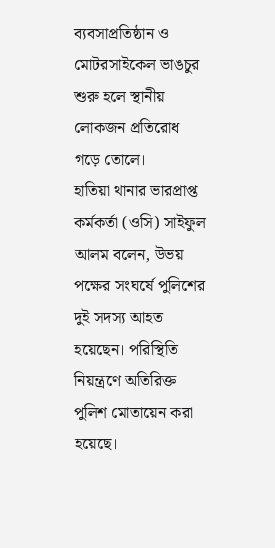ব্যবসাপ্রতিষ্ঠান ও মোটরসাইকেল ভাঙচুর শুরু হলে স্থানীয় লোকজন প্রতিরোধ গড়ে তোলে।
হাতিয়া থানার ভারপ্রাপ্ত কর্মকর্তা (ওসি) সাইফুল আলম বলেন, উভয় পক্ষের সংঘর্ষে পুলিশের দুই সদস্য আহত হয়েছেন। পরিস্থিতি নিয়ন্ত্রণে অতিরিক্ত পুলিশ মোতায়েন করা হয়েছে।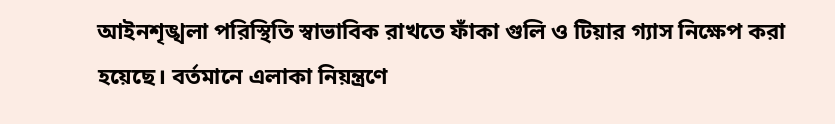আইনশৃঙ্খলা পরিস্থিতি স্বাভাবিক রাখতে ফাঁকা গুলি ও টিয়ার গ্যাস নিক্ষেপ করা হয়েছে। বর্তমানে এলাকা নিয়ন্ত্রণে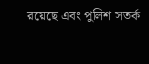রয়েছে এবং পুলিশ সতর্ক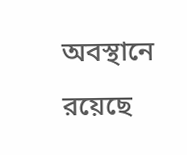অবস্থানে রয়েছে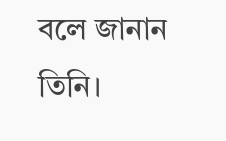বলে জানান তিনি।